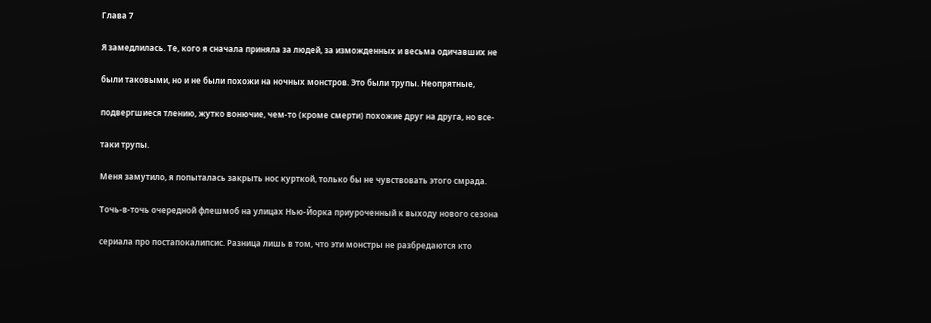Глава 7

Я замедлилась. Те, кого я сначала приняла за людей, за изможденных и весьма одичавших не

были таковыми, но и не были похожи на ночных монстров. Это были трупы. Неопрятные,

подвергшиеся тлению, жутко вонючие, чем-то (кроме смерти) похожие друг на друга, но все-

таки трупы.

Меня замутило, я попыталась закрыть нос курткой, только бы не чувствовать этого смрада.

Точь-в-точь очередной флешмоб на улицах Нью-Йорка приуроченный к выходу нового сезона

сериала про постапокалипсис. Разница лишь в том, что эти монстры не разбредаются кто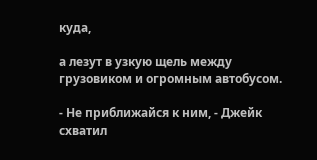куда,

а лезут в узкую щель между грузовиком и огромным автобусом.

- Не приближайся к ним, - Джейк схватил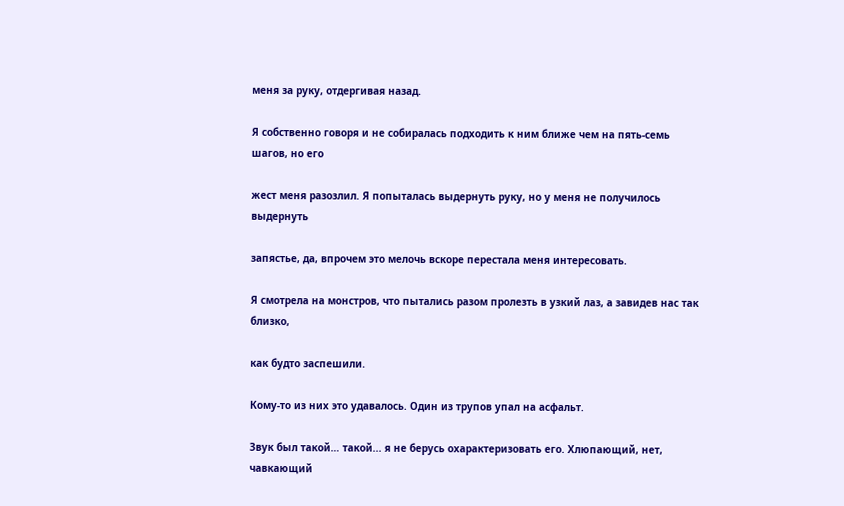меня за руку, отдергивая назад.

Я собственно говоря и не собиралась подходить к ним ближе чем на пять-семь шагов, но его

жест меня разозлил. Я попыталась выдернуть руку, но у меня не получилось выдернуть

запястье, да, впрочем это мелочь вскоре перестала меня интересовать.

Я смотрела на монстров, что пытались разом пролезть в узкий лаз, а завидев нас так близко,

как будто заспешили.

Кому-то из них это удавалось. Один из трупов упал на асфальт.

Звук был такой… такой... я не берусь охарактеризовать его. Хлюпающий, нет, чавкающий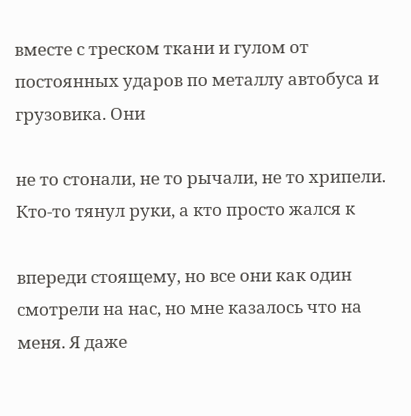вместе с треском ткани и гулом от постоянных ударов по металлу автобуса и грузовика. Они

не то стонали, не то рычали, не то хрипели. Кто-то тянул руки, а кто просто жался к

впереди стоящему, но все они как один смотрели на нас, но мне казалось что на меня. Я даже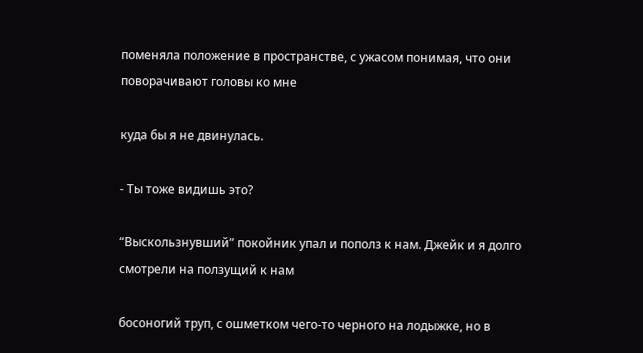поменяла положение в пространстве, с ужасом понимая, что они поворачивают головы ко мне

куда бы я не двинулась.

- Ты тоже видишь это?

“Выскользнувший” покойник упал и пополз к нам. Джейк и я долго смотрели на ползущий к нам

босоногий труп, с ошметком чего-то черного на лодыжке, но в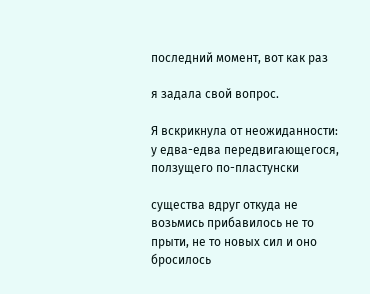последний момент, вот как раз

я задала свой вопрос.

Я вскрикнула от неожиданности: у едва-едва передвигающегося, ползущего по-пластунски

существа вдруг откуда не возьмись прибавилось не то прыти, не то новых сил и оно бросилось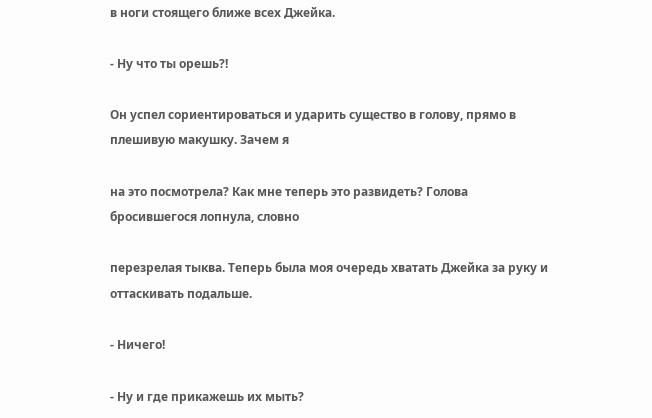в ноги стоящего ближе всех Джейка.

- Ну что ты орешь?!

Он успел сориентироваться и ударить существо в голову, прямо в плешивую макушку. Зачем я

на это посмотрела? Как мне теперь это развидеть? Голова бросившегося лопнула, словно

перезрелая тыква. Теперь была моя очередь хватать Джейка за руку и оттаскивать подальше.

- Ничего!

- Ну и где прикажешь их мыть?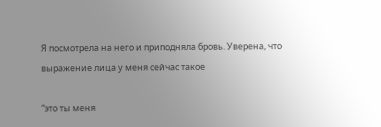Я посмотрела на него и приподняла бровь. Уверена, что выражение лица у меня сейчас такое

“это ты меня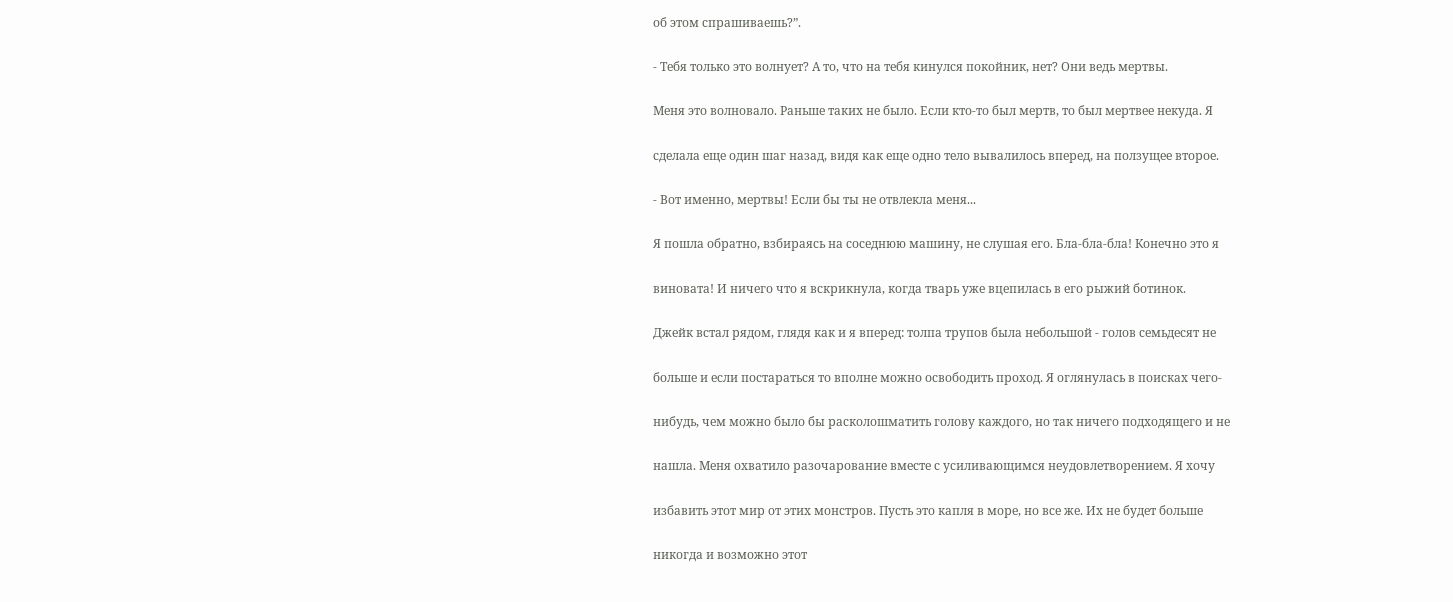об этом спрашиваешь?”.

- Тебя только это волнует? А то, что на тебя кинулся покойник, нет? Они ведь мертвы.

Меня это волновало. Раньше таких не было. Если кто-то был мертв, то был мертвее некуда. Я

сделала еще один шаг назад, видя как еще одно тело вывалилось вперед, на ползущее второе.

- Вот именно, мертвы! Если бы ты не отвлекла меня...

Я пошла обратно, взбираясь на соседнюю машину, не слушая его. Бла-бла-бла! Конечно это я

виновата! И ничего что я вскрикнула, когда тварь уже вцепилась в его рыжий ботинок.

Джейк встал рядом, глядя как и я вперед: толпа трупов была небольшой - голов семьдесят не

больше и если постараться то вполне можно освободить проход. Я оглянулась в поисках чего-

нибудь, чем можно было бы расколошматить голову каждого, но так ничего подходящего и не

нашла. Меня охватило разочарование вместе с усиливающимся неудовлетворением. Я хочу

избавить этот мир от этих монстров. Пусть это капля в море, но все же. Их не будет больше

никогда и возможно этот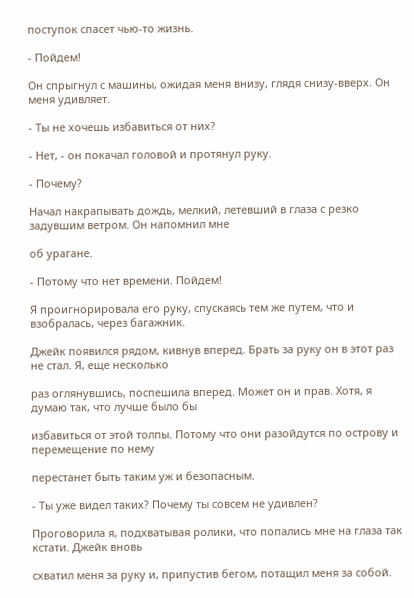поступок спасет чью-то жизнь.

- Пойдем!

Он спрыгнул с машины, ожидая меня внизу, глядя снизу-вверх. Он меня удивляет.

- Ты не хочешь избавиться от них?

- Нет, - он покачал головой и протянул руку.

- Почему?

Начал накрапывать дождь, мелкий, летевший в глаза с резко задувшим ветром. Он напомнил мне

об урагане.

- Потому что нет времени. Пойдем!

Я проигнорировала его руку, спускаясь тем же путем, что и взобралась, через багажник.

Джейк появился рядом, кивнув вперед. Брать за руку он в этот раз не стал. Я, еще несколько

раз оглянувшись, поспешила вперед. Может он и прав. Хотя, я думаю так, что лучше было бы

избавиться от этой толпы. Потому что они разойдутся по острову и перемещение по нему

перестанет быть таким уж и безопасным.

- Ты уже видел таких? Почему ты совсем не удивлен?

Проговорила я, подхватывая ролики, что попались мне на глаза так кстати. Джейк вновь

схватил меня за руку и, припустив бегом, потащил меня за собой.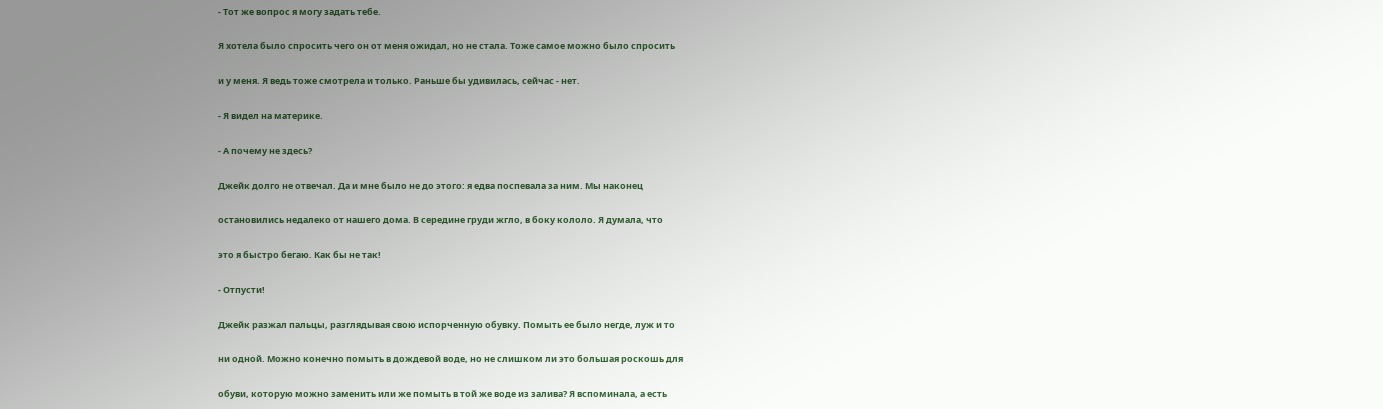- Тот же вопрос я могу задать тебе.

Я хотела было спросить чего он от меня ожидал, но не стала. Тоже самое можно было спросить

и у меня. Я ведь тоже смотрела и только. Раньше бы удивилась, сейчас - нет.

- Я видел на материке.

- А почему не здесь?

Джейк долго не отвечал. Да и мне было не до этого: я едва поспевала за ним. Мы наконец

остановились недалеко от нашего дома. В середине груди жгло, в боку кололо. Я думала, что

это я быстро бегаю. Как бы не так!

- Отпусти!

Джейк разжал пальцы, разглядывая свою испорченную обувку. Помыть ее было негде, луж и то

ни одной. Можно конечно помыть в дождевой воде, но не слишком ли это большая роскошь для

обуви, которую можно заменить или же помыть в той же воде из залива? Я вспоминала, а есть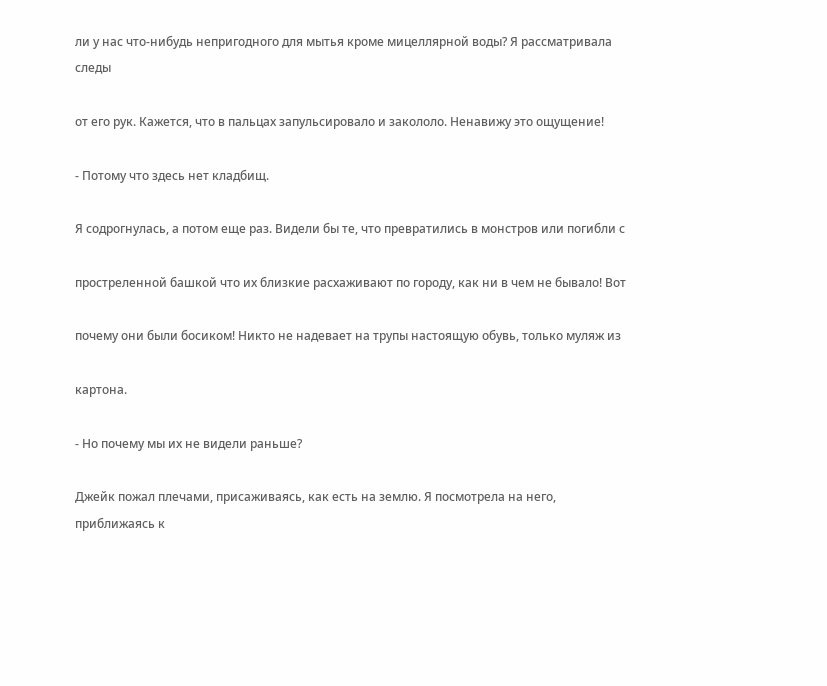ли у нас что-нибудь непригодного для мытья кроме мицеллярной воды? Я рассматривала следы

от его рук. Кажется, что в пальцах запульсировало и закололо. Ненавижу это ощущение!

- Потому что здесь нет кладбищ.

Я содрогнулась, а потом еще раз. Видели бы те, что превратились в монстров или погибли с

простреленной башкой что их близкие расхаживают по городу, как ни в чем не бывало! Вот

почему они были босиком! Никто не надевает на трупы настоящую обувь, только муляж из

картона.

- Но почему мы их не видели раньше?

Джейк пожал плечами, присаживаясь, как есть на землю. Я посмотрела на него, приближаясь к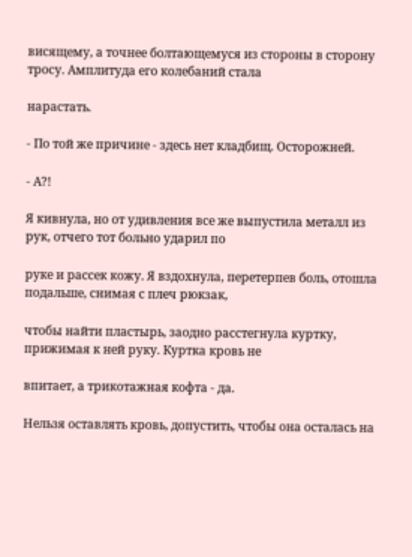висящему, а точнее болтающемуся из стороны в сторону тросу. Амплитуда его колебаний стала

нарастать.

- По той же причине - здесь нет кладбищ. Осторожней.

- А?!

Я кивнула, но от удивления все же выпустила металл из рук, отчего тот больно ударил по

руке и рассек кожу. Я вздохнула, перетерпев боль, отошла подальше, снимая с плеч рюкзак,

чтобы найти пластырь, заодно расстегнула куртку, прижимая к ней руку. Куртка кровь не

впитает, а трикотажная кофта - да.

Нельзя оставлять кровь, допустить, чтобы она осталась на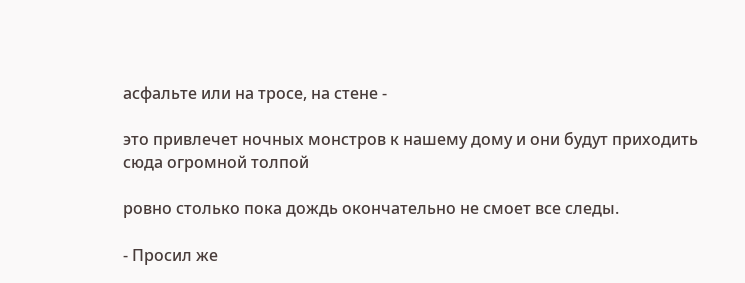асфальте или на тросе, на стене -

это привлечет ночных монстров к нашему дому и они будут приходить сюда огромной толпой

ровно столько пока дождь окончательно не смоет все следы.

- Просил же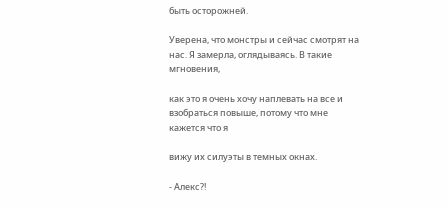быть осторожней.

Уверена, что монстры и сейчас смотрят на нас. Я замерла, оглядываясь. В такие мгновения,

как это я очень хочу наплевать на все и взобраться повыше, потому что мне кажется что я

вижу их силуэты в темных окнах.

- Алекс?!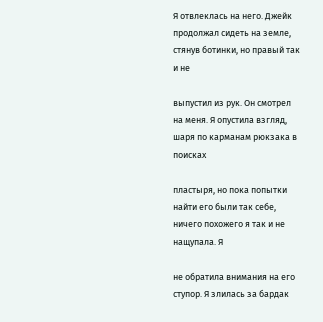Я отвлеклась на него. Джейк продолжал сидеть на земле, стянув ботинки, но правый так и не

выпустил из рук. Он смотрел на меня. Я опустила взгляд, шаря по карманам рюкзака в поисках

пластыря, но пока попытки найти его были так себе, ничего похожего я так и не нащупала. Я

не обратила внимания на его ступор. Я злилась за бардак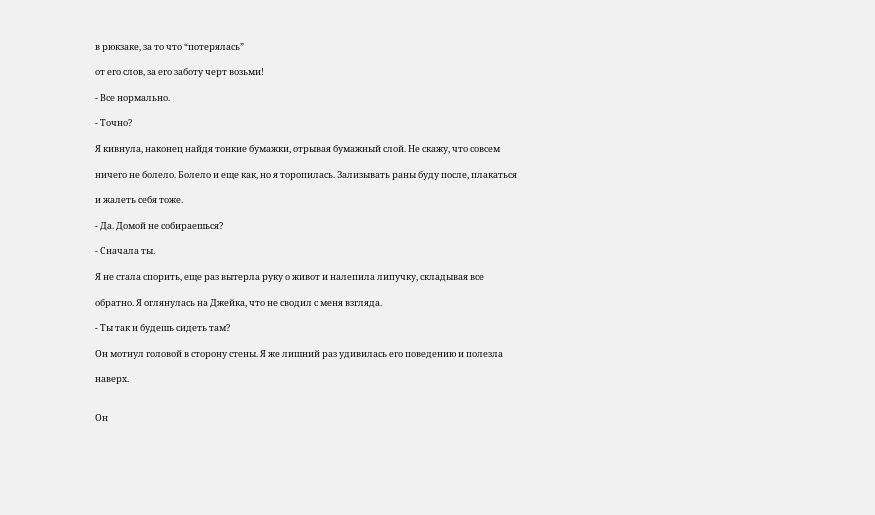в рюкзаке, за то что “потерялась”

от его слов, за его заботу черт возьми!

- Все нормально.

- Точно?

Я кивнула, наконец найдя тонкие бумажки, отрывая бумажный слой. Не скажу, что совсем

ничего не болело. Болело и еще как, но я торопилась. Зализывать раны буду после, плакаться

и жалеть себя тоже.

- Да. Домой не собираешься?

- Сначала ты.

Я не стала спорить, еще раз вытерла руку о живот и налепила липучку, складывая все

обратно. Я оглянулась на Джейка, что не сводил с меня взгляда.

- Ты так и будешь сидеть там?

Он мотнул головой в сторону стены. Я же лишний раз удивилась его поведению и полезла

наверх.


Он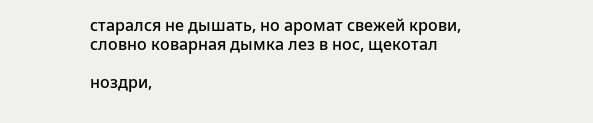старался не дышать, но аромат свежей крови, словно коварная дымка лез в нос, щекотал

ноздри,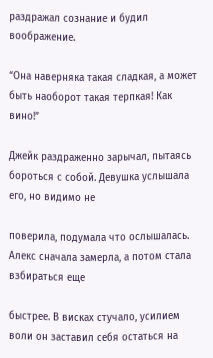раздражал сознание и будил воображение.

“Она наверняка такая сладкая, а может быть наоборот такая терпкая! Как вино!”

Джейк раздраженно зарычал, пытаясь бороться с собой. Девушка услышала его, но видимо не

поверила, подумала что ослышалась. Алекс сначала замерла, а потом стала взбираться еще

быстрее. В висках стучало, усилием воли он заставил себя остаться на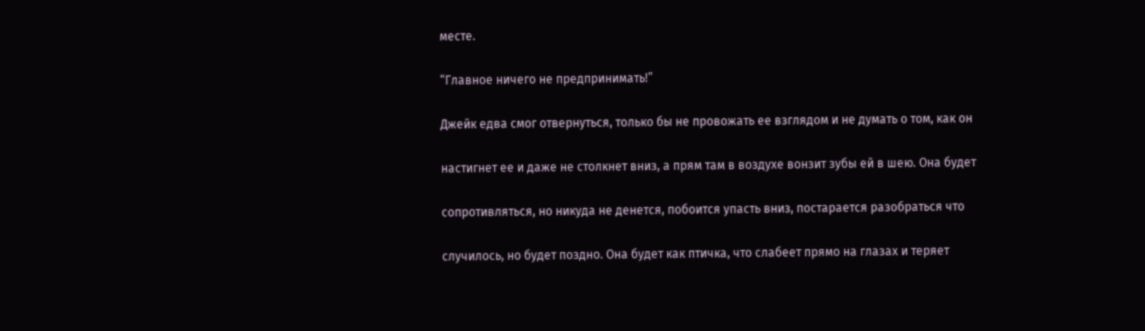месте.

“Главное ничего не предпринимать!”

Джейк едва смог отвернуться, только бы не провожать ее взглядом и не думать о том, как он

настигнет ее и даже не столкнет вниз, а прям там в воздухе вонзит зубы ей в шею. Она будет

сопротивляться, но никуда не денется, побоится упасть вниз, постарается разобраться что

случилось, но будет поздно. Она будет как птичка, что слабеет прямо на глазах и теряет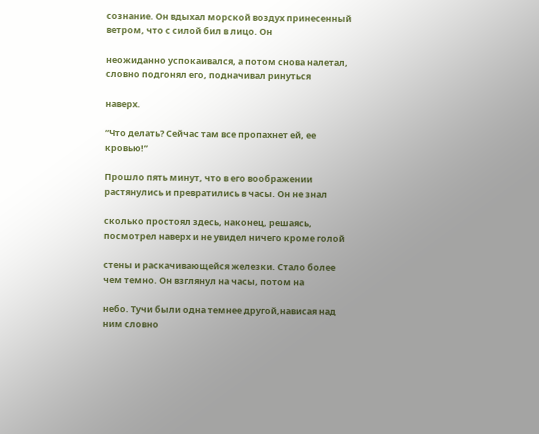сознание. Он вдыхал морской воздух принесенный ветром, что с силой бил в лицо. Он

неожиданно успокаивался, а потом снова налетал, словно подгонял его, подначивал ринуться

наверх.

“Что делать? Сейчас там все пропахнет ей, ее кровью!”

Прошло пять минут, что в его воображении растянулись и превратились в часы. Он не знал

сколько простоял здесь, наконец, решаясь, посмотрел наверх и не увидел ничего кроме голой

стены и раскачивающейся железки. Стало более чем темно. Он взглянул на часы, потом на

небо. Тучи были одна темнее другой,нависая над ним словно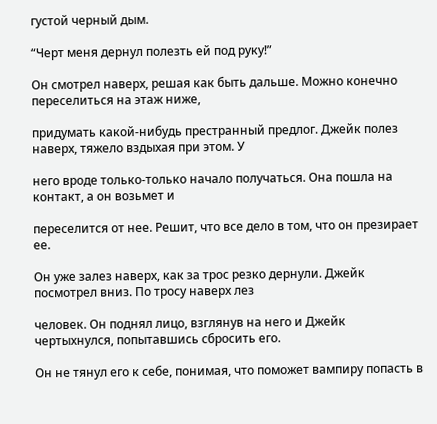густой черный дым.

“Черт меня дернул полезть ей под руку!”

Он смотрел наверх, решая как быть дальше. Можно конечно переселиться на этаж ниже,

придумать какой-нибудь престранный предлог. Джейк полез наверх, тяжело вздыхая при этом. У

него вроде только-только начало получаться. Она пошла на контакт, а он возьмет и

переселится от нее. Решит, что все дело в том, что он презирает ее.

Он уже залез наверх, как за трос резко дернули. Джейк посмотрел вниз. По тросу наверх лез

человек. Он поднял лицо, взглянув на него и Джейк чертыхнулся, попытавшись сбросить его.

Он не тянул его к себе, понимая, что поможет вампиру попасть в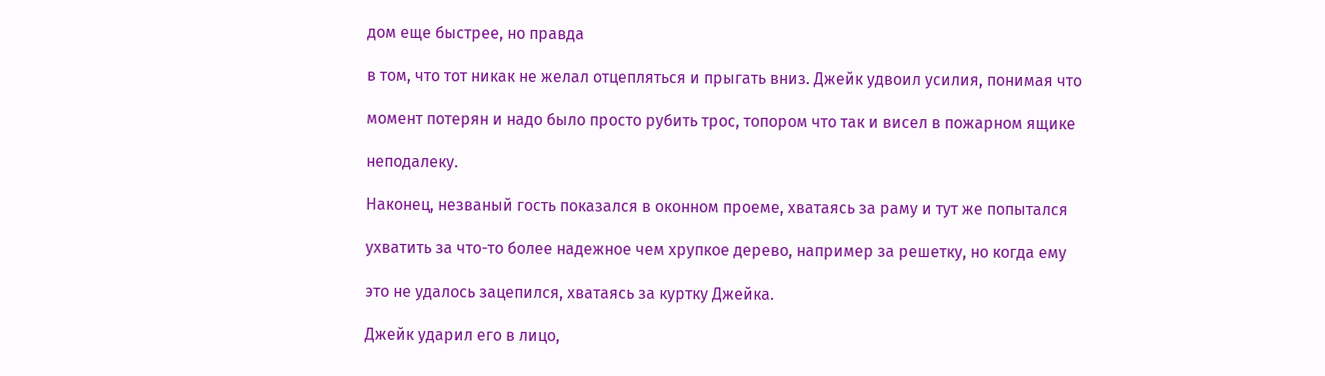дом еще быстрее, но правда

в том, что тот никак не желал отцепляться и прыгать вниз. Джейк удвоил усилия, понимая что

момент потерян и надо было просто рубить трос, топором что так и висел в пожарном ящике

неподалеку.

Наконец, незваный гость показался в оконном проеме, хватаясь за раму и тут же попытался

ухватить за что-то более надежное чем хрупкое дерево, например за решетку, но когда ему

это не удалось зацепился, хватаясь за куртку Джейка.

Джейк ударил его в лицо,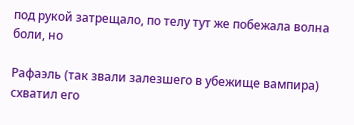под рукой затрещало, по телу тут же побежала волна боли, но

Рафаэль (так звали залезшего в убежище вампира) схватил его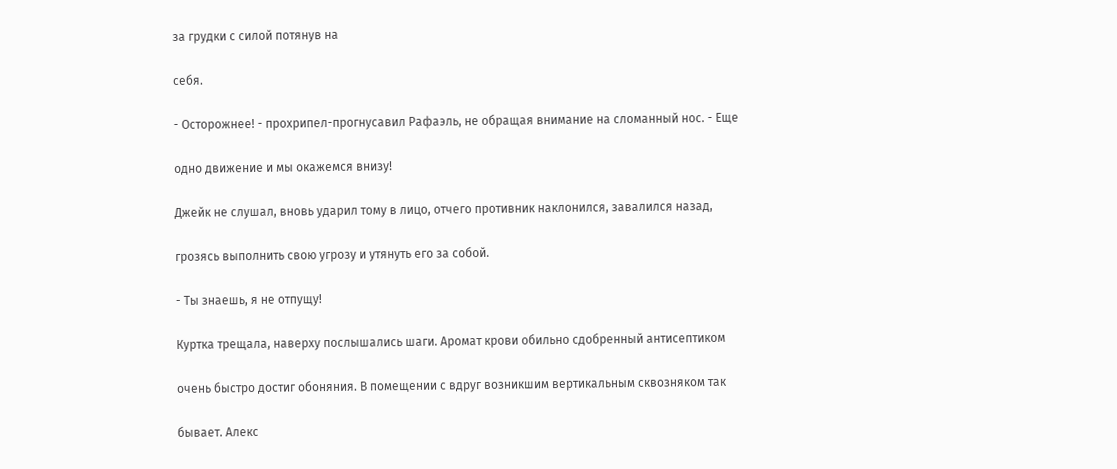за грудки с силой потянув на

себя.

- Осторожнее! - прохрипел-прогнусавил Рафаэль, не обращая внимание на сломанный нос. - Еще

одно движение и мы окажемся внизу!

Джейк не слушал, вновь ударил тому в лицо, отчего противник наклонился, завалился назад,

грозясь выполнить свою угрозу и утянуть его за собой.

- Ты знаешь, я не отпущу!

Куртка трещала, наверху послышались шаги. Аромат крови обильно сдобренный антисептиком

очень быстро достиг обоняния. В помещении с вдруг возникшим вертикальным сквозняком так

бывает. Алекс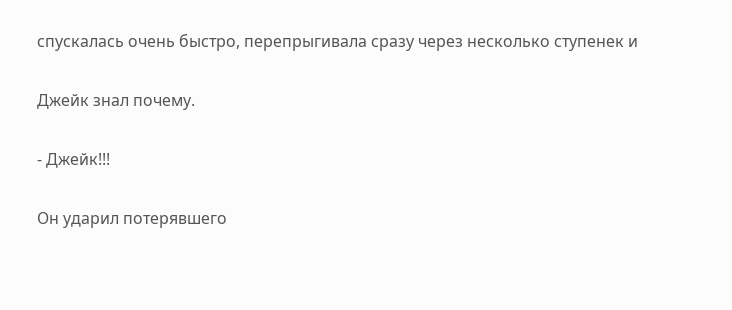спускалась очень быстро, перепрыгивала сразу через несколько ступенек и

Джейк знал почему.

- Джейк!!!

Он ударил потерявшего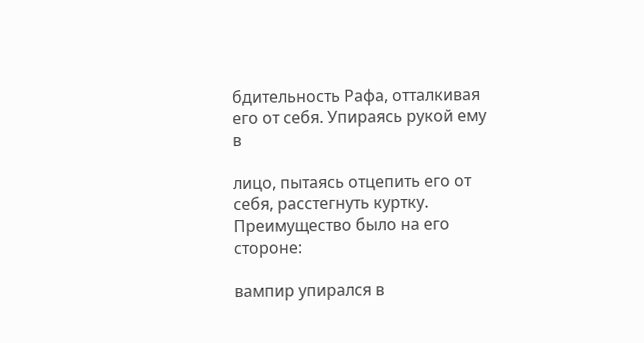бдительность Рафа, отталкивая его от себя. Упираясь рукой ему в

лицо, пытаясь отцепить его от себя, расстегнуть куртку. Преимущество было на его стороне:

вампир упирался в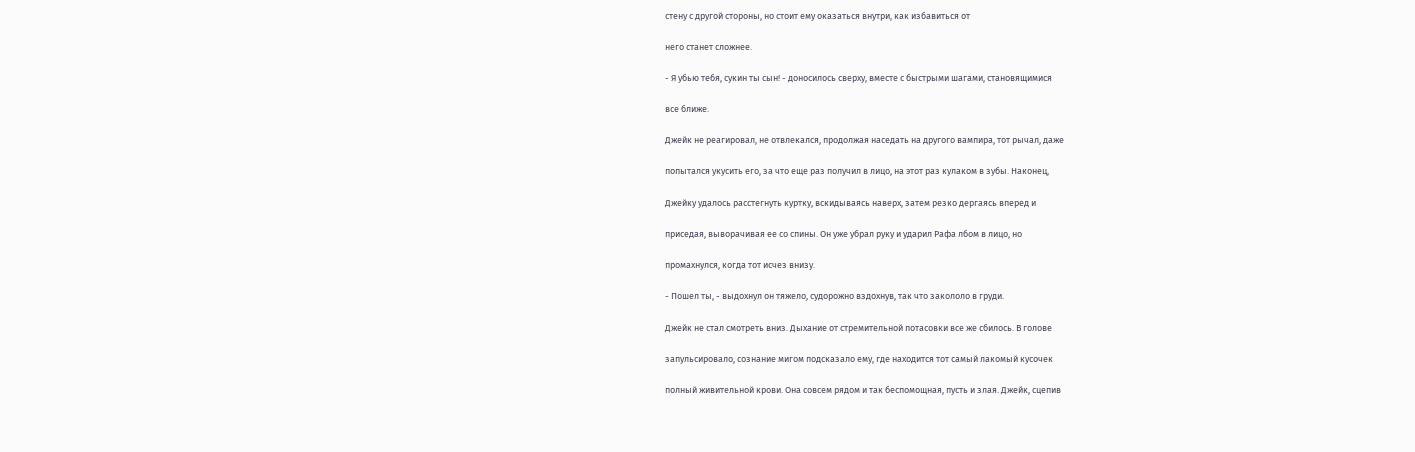стену с другой стороны, но стоит ему оказаться внутри, как избавиться от

него станет сложнее.

- Я убью тебя, сукин ты сын! - доносилось сверху, вместе с быстрыми шагами, становящимися

все ближе.

Джейк не реагировал, не отвлекался, продолжая наседать на другого вампира, тот рычал, даже

попытался укусить его, за что еще раз получил в лицо, на этот раз кулаком в зубы. Наконец,

Джейку удалось расстегнуть куртку, вскидываясь наверх, затем резко дергаясь вперед и

приседая, выворачивая ее со спины. Он уже убрал руку и ударил Рафа лбом в лицо, но

промахнулся, когда тот исчез внизу.

- Пошел ты, - выдохнул он тяжело, судорожно вздохнув, так что закололо в груди.

Джейк не стал смотреть вниз. Дыхание от стремительной потасовки все же сбилось. В голове

запульсировало, сознание мигом подсказало ему, где находится тот самый лакомый кусочек

полный живительной крови. Она совсем рядом и так беспомощная, пусть и злая. Джейк, сцепив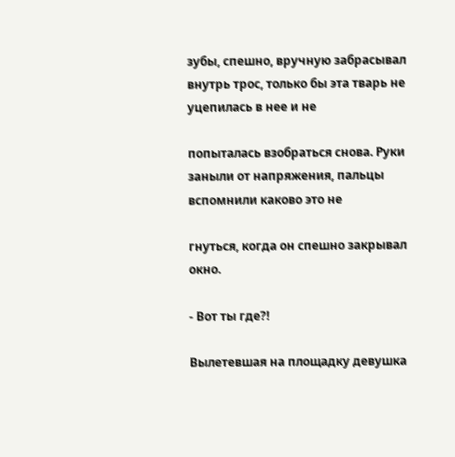зубы, спешно, вручную забрасывал внутрь трос, только бы эта тварь не уцепилась в нее и не

попыталась взобраться снова. Руки заныли от напряжения, пальцы вспомнили каково это не

гнуться, когда он спешно закрывал окно.

- Вот ты где?!

Вылетевшая на площадку девушка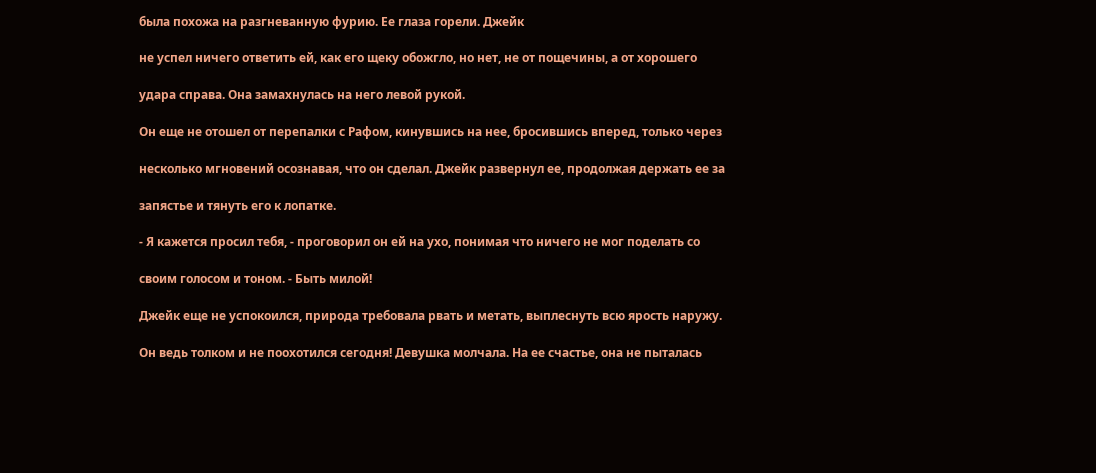была похожа на разгневанную фурию. Ее глаза горели. Джейк

не успел ничего ответить ей, как его щеку обожгло, но нет, не от пощечины, а от хорошего

удара справа. Она замахнулась на него левой рукой.

Он еще не отошел от перепалки с Рафом, кинувшись на нее, бросившись вперед, только через

несколько мгновений осознавая, что он сделал. Джейк развернул ее, продолжая держать ее за

запястье и тянуть его к лопатке.

- Я кажется просил тебя, - проговорил он ей на ухо, понимая что ничего не мог поделать со

своим голосом и тоном. - Быть милой!

Джейк еще не успокоился, природа требовала рвать и метать, выплеснуть всю ярость наружу.

Он ведь толком и не поохотился сегодня! Девушка молчала. На ее счастье, она не пыталась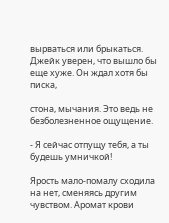вырваться или брыкаться. Джейк уверен, что вышло бы еще хуже. Он ждал хотя бы писка,

стона, мычания. Это ведь не безболезненное ощущение.

- Я сейчас отпущу тебя, а ты будешь умничкой!

Ярость мало-помалу сходила на нет, сменяясь другим чувством. Аромат крови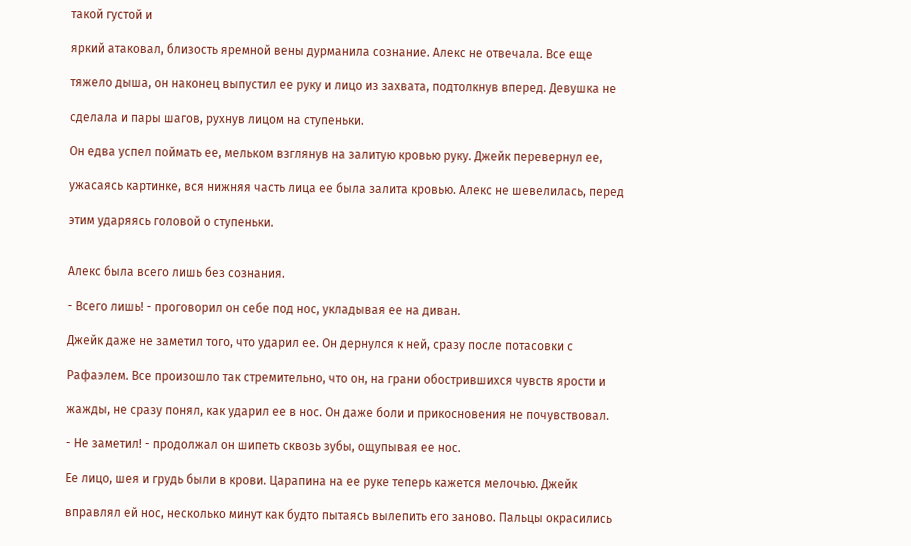такой густой и

яркий атаковал, близость яремной вены дурманила сознание. Алекс не отвечала. Все еще

тяжело дыша, он наконец выпустил ее руку и лицо из захвата, подтолкнув вперед. Девушка не

сделала и пары шагов, рухнув лицом на ступеньки.

Он едва успел поймать ее, мельком взглянув на залитую кровью руку. Джейк перевернул ее,

ужасаясь картинке, вся нижняя часть лица ее была залита кровью. Алекс не шевелилась, перед

этим ударяясь головой о ступеньки.


Алекс была всего лишь без сознания.

- Всего лишь! - проговорил он себе под нос, укладывая ее на диван.

Джейк даже не заметил того, что ударил ее. Он дернулся к ней, сразу после потасовки с

Рафаэлем. Все произошло так стремительно, что он, на грани обострившихся чувств ярости и

жажды, не сразу понял, как ударил ее в нос. Он даже боли и прикосновения не почувствовал.

- Не заметил! - продолжал он шипеть сквозь зубы, ощупывая ее нос.

Ее лицо, шея и грудь были в крови. Царапина на ее руке теперь кажется мелочью. Джейк

вправлял ей нос, несколько минут как будто пытаясь вылепить его заново. Пальцы окрасились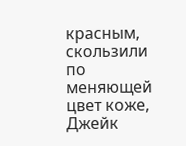красным, скользили по меняющей цвет коже, Джейк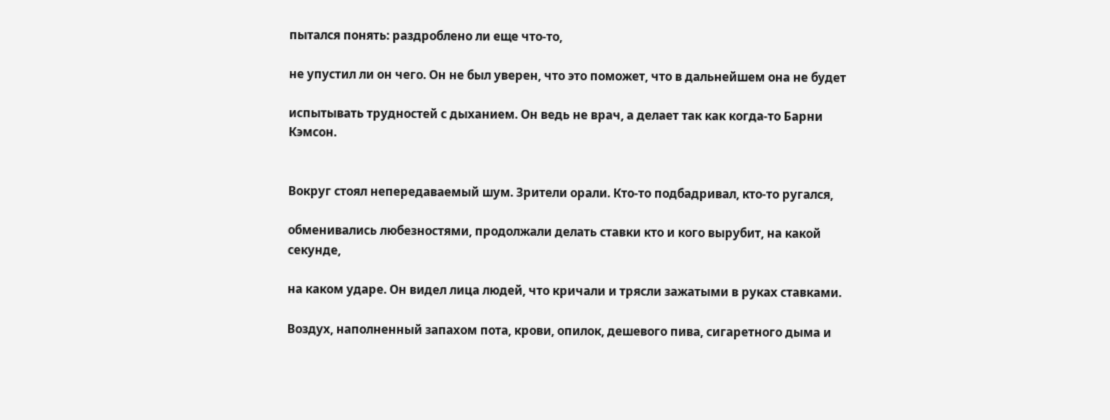пытался понять: раздроблено ли еще что-то,

не упустил ли он чего. Он не был уверен, что это поможет, что в дальнейшем она не будет

испытывать трудностей с дыханием. Он ведь не врач, а делает так как когда-то Барни Кэмсон.


Вокруг стоял непередаваемый шум. Зрители орали. Кто-то подбадривал, кто-то ругался,

обменивались любезностями, продолжали делать ставки кто и кого вырубит, на какой секунде,

на каком ударе. Он видел лица людей, что кричали и трясли зажатыми в руках ставками.

Воздух, наполненный запахом пота, крови, опилок, дешевого пива, сигаретного дыма и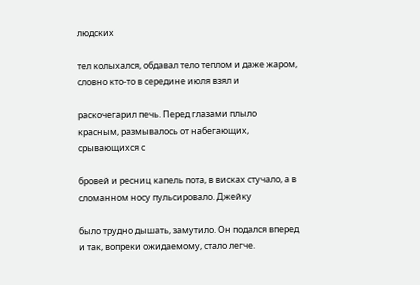людских

тел колыхался, обдавал тело теплом и даже жаром, словно кто-то в середине июля взял и

раскочегарил печь. Перед глазами плыло красным, размывалось от набегающих, срывающихся с

бровей и ресниц капель пота, в висках стучало, а в сломанном носу пульсировало. Джейку

было трудно дышать, замутило. Он подался вперед и так, вопреки ожидаемому, стало легче.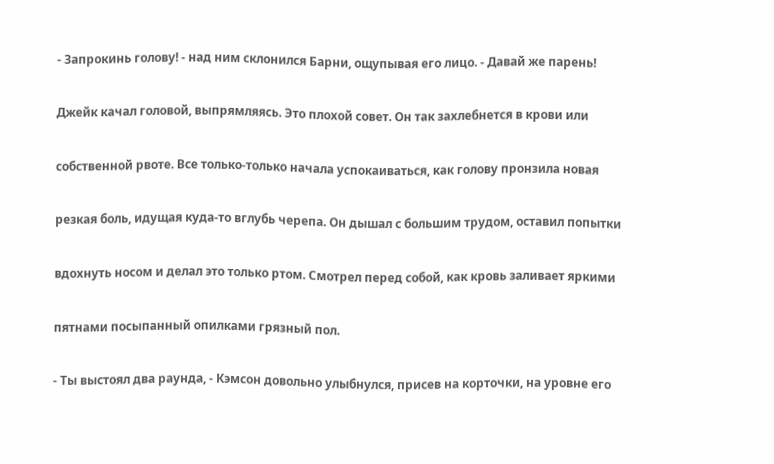- Запрокинь голову! - над ним склонился Барни, ощупывая его лицо. - Давай же парень!

Джейк качал головой, выпрямляясь. Это плохой совет. Он так захлебнется в крови или

собственной рвоте. Все только-только начала успокаиваться, как голову пронзила новая

резкая боль, идущая куда-то вглубь черепа. Он дышал с большим трудом, оставил попытки

вдохнуть носом и делал это только ртом. Смотрел перед собой, как кровь заливает яркими

пятнами посыпанный опилками грязный пол.

- Ты выстоял два раунда, - Кэмсон довольно улыбнулся, присев на корточки, на уровне его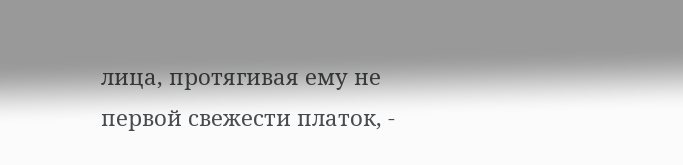лица, протягивая ему не первой свежести платок, -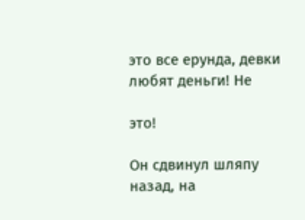это все ерунда, девки любят деньги! Не

это!

Он сдвинул шляпу назад, на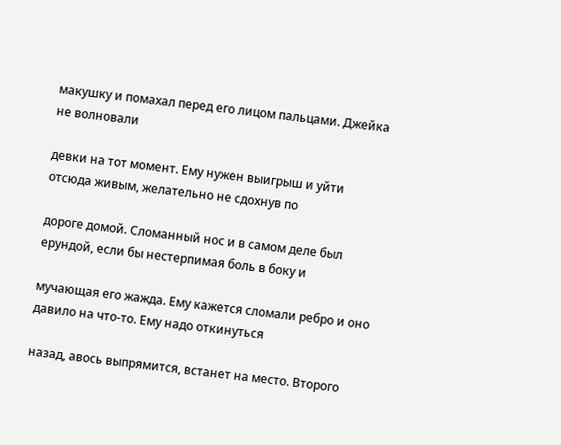макушку и помахал перед его лицом пальцами. Джейка не волновали

девки на тот момент. Ему нужен выигрыш и уйти отсюда живым, желательно не сдохнув по

дороге домой. Сломанный нос и в самом деле был ерундой, если бы нестерпимая боль в боку и

мучающая его жажда. Ему кажется сломали ребро и оно давило на что-то. Ему надо откинуться

назад, авось выпрямится, встанет на место. Второго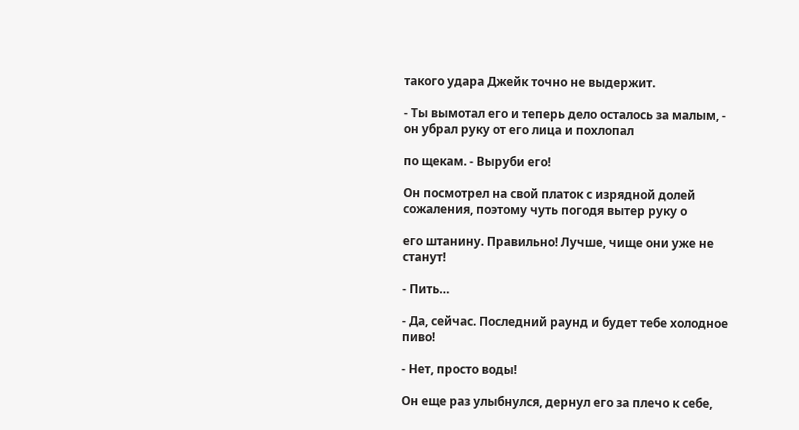такого удара Джейк точно не выдержит.

- Ты вымотал его и теперь дело осталось за малым, - он убрал руку от его лица и похлопал

по щекам. - Выруби его!

Он посмотрел на свой платок с изрядной долей сожаления, поэтому чуть погодя вытер руку о

его штанину. Правильно! Лучше, чище они уже не станут!

- Пить…

- Да, сейчас. Последний раунд и будет тебе холодное пиво!

- Нет, просто воды!

Он еще раз улыбнулся, дернул его за плечо к себе,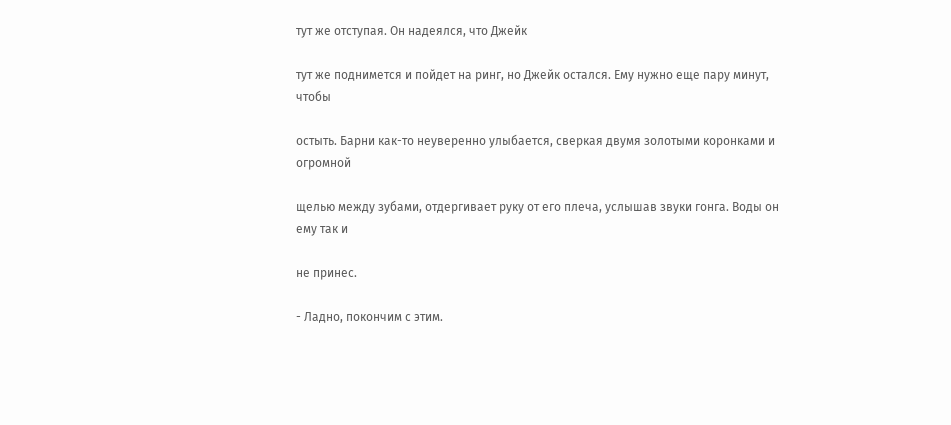тут же отступая. Он надеялся, что Джейк

тут же поднимется и пойдет на ринг, но Джейк остался. Ему нужно еще пару минут, чтобы

остыть. Барни как-то неуверенно улыбается, сверкая двумя золотыми коронками и огромной

щелью между зубами, отдергивает руку от его плеча, услышав звуки гонга. Воды он ему так и

не принес.

- Ладно, покончим с этим.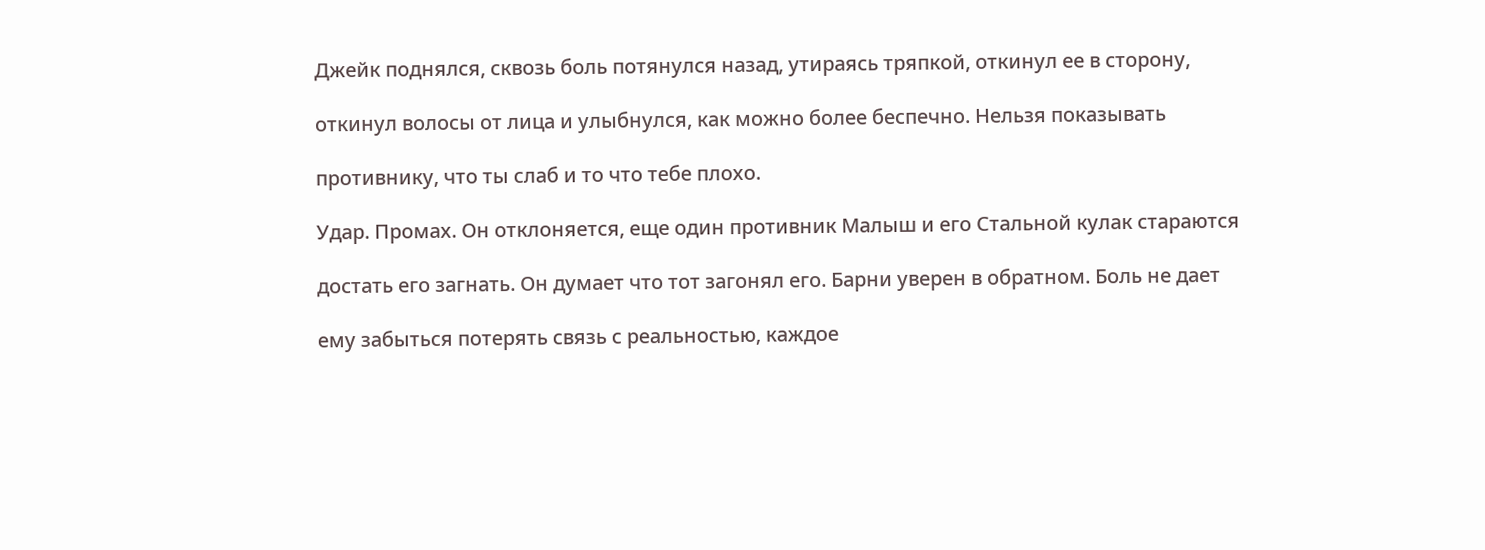Джейк поднялся, сквозь боль потянулся назад, утираясь тряпкой, откинул ее в сторону,

откинул волосы от лица и улыбнулся, как можно более беспечно. Нельзя показывать

противнику, что ты слаб и то что тебе плохо.

Удар. Промах. Он отклоняется, еще один противник Малыш и его Стальной кулак стараются

достать его загнать. Он думает что тот загонял его. Барни уверен в обратном. Боль не дает

ему забыться потерять связь с реальностью, каждое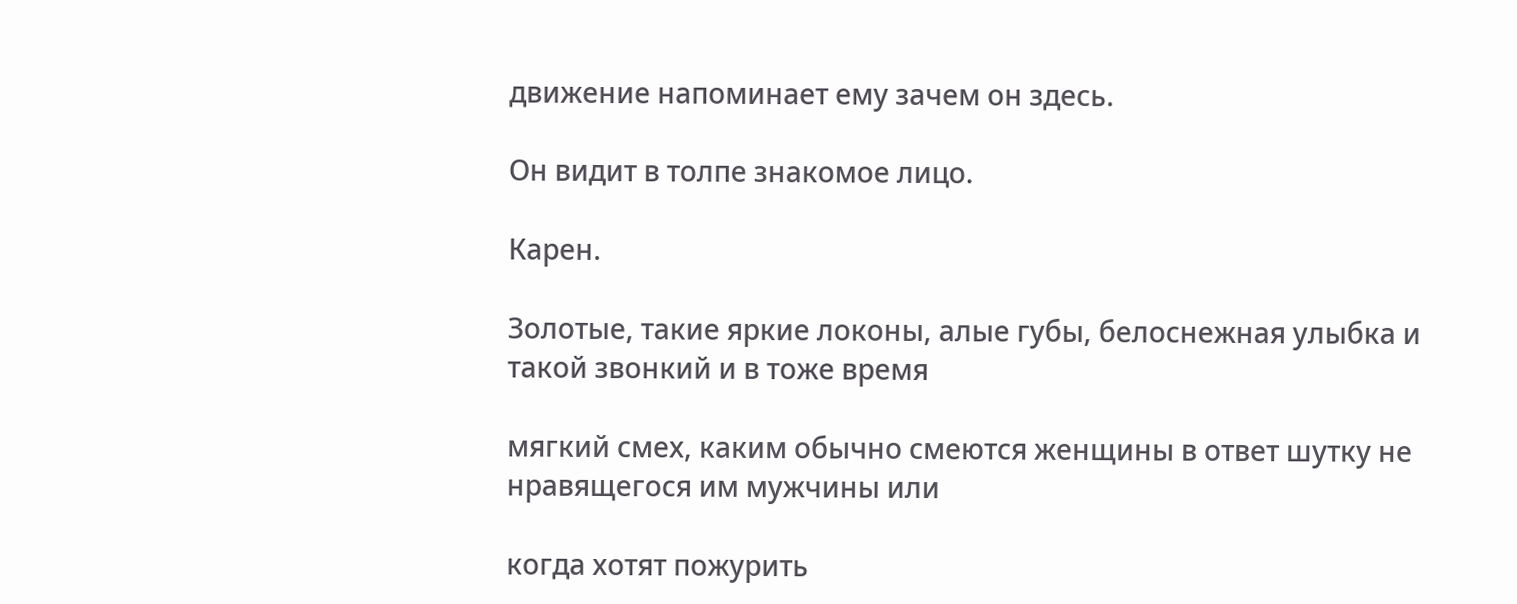движение напоминает ему зачем он здесь.

Он видит в толпе знакомое лицо.

Карен.

Золотые, такие яркие локоны, алые губы, белоснежная улыбка и такой звонкий и в тоже время

мягкий смех, каким обычно смеются женщины в ответ шутку не нравящегося им мужчины или

когда хотят пожурить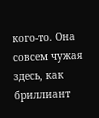кого-то. Она совсем чужая здесь, как бриллиант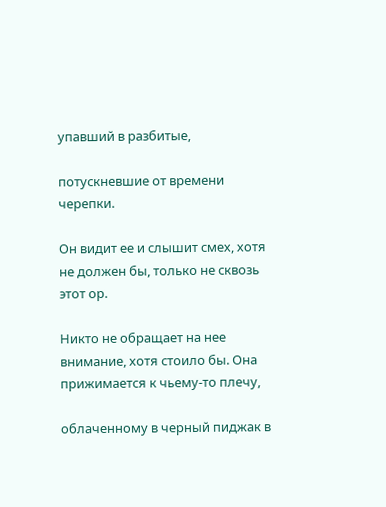упавший в разбитые,

потускневшие от времени черепки.

Он видит ее и слышит смех, хотя не должен бы, только не сквозь этот ор.

Никто не обращает на нее внимание, хотя стоило бы. Она прижимается к чьему-то плечу,

облаченному в черный пиджак в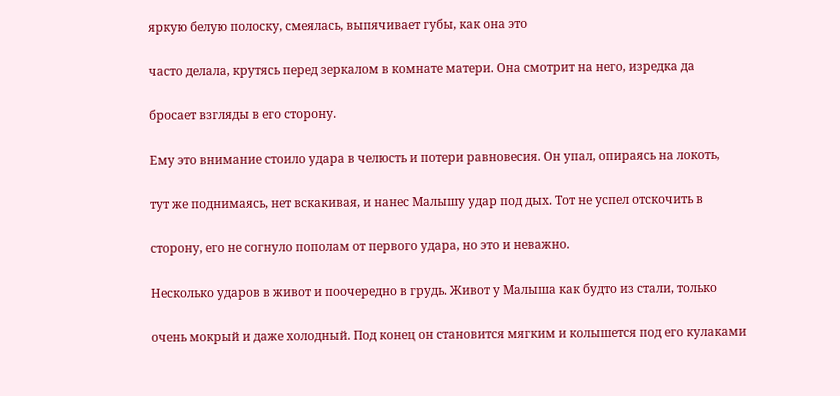яркую белую полоску, смеялась, выпячивает губы, как она это

часто делала, крутясь перед зеркалом в комнате матери. Она смотрит на него, изредка да

бросает взгляды в его сторону.

Ему это внимание стоило удара в челюсть и потери равновесия. Он упал, опираясь на локоть,

тут же поднимаясь, нет вскакивая, и нанес Малышу удар под дых. Тот не успел отскочить в

сторону, его не согнуло пополам от первого удара, но это и неважно.

Несколько ударов в живот и поочередно в грудь. Живот у Малыша как будто из стали, только

очень мокрый и даже холодный. Под конец он становится мягким и колышется под его кулаками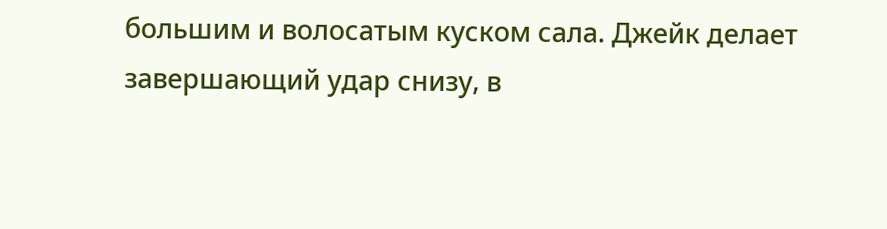большим и волосатым куском сала. Джейк делает завершающий удар снизу, в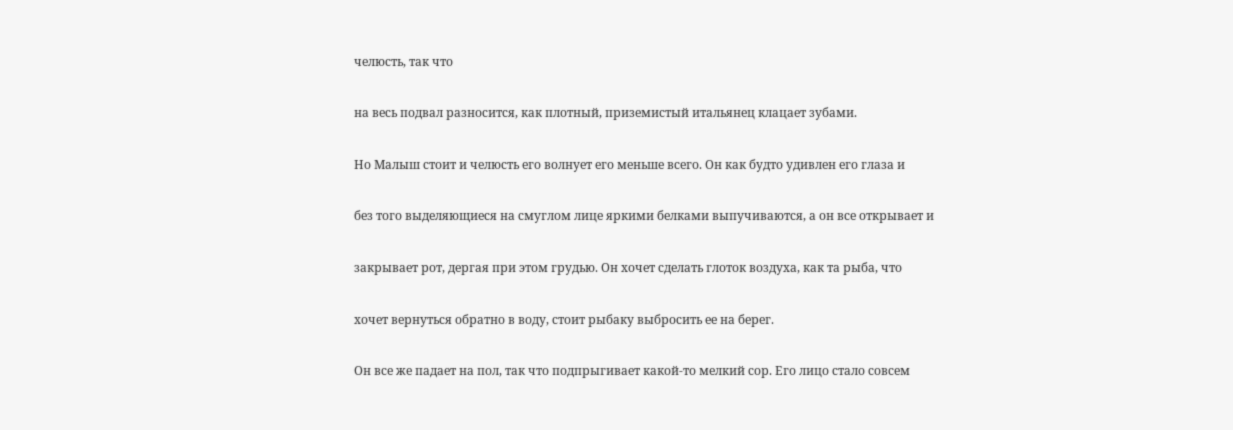челюсть, так что

на весь подвал разносится, как плотный, приземистый итальянец клацает зубами.

Но Малыш стоит и челюсть его волнует его меньше всего. Он как будто удивлен его глаза и

без того выделяющиеся на смуглом лице яркими белками выпучиваются, а он все открывает и

закрывает рот, дергая при этом грудью. Он хочет сделать глоток воздуха, как та рыба, что

хочет вернуться обратно в воду, стоит рыбаку выбросить ее на берег.

Он все же падает на пол, так что подпрыгивает какой-то мелкий сор. Его лицо стало совсем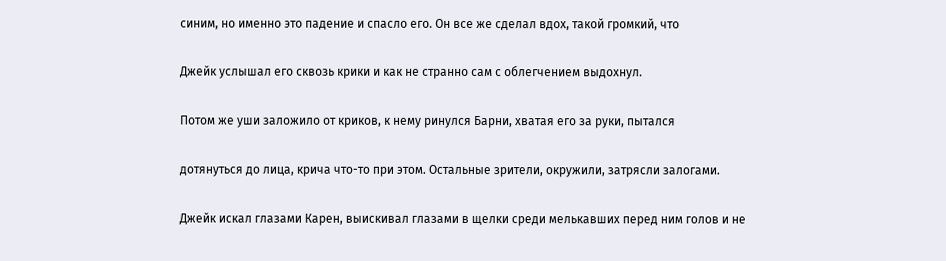синим, но именно это падение и спасло его. Он все же сделал вдох, такой громкий, что

Джейк услышал его сквозь крики и как не странно сам с облегчением выдохнул.

Потом же уши заложило от криков, к нему ринулся Барни, хватая его за руки, пытался

дотянуться до лица, крича что-то при этом. Остальные зрители, окружили, затрясли залогами.

Джейк искал глазами Карен, выискивал глазами в щелки среди мелькавших перед ним голов и не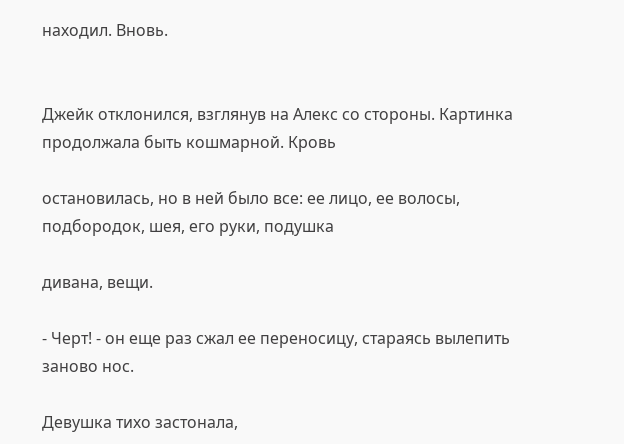находил. Вновь.


Джейк отклонился, взглянув на Алекс со стороны. Картинка продолжала быть кошмарной. Кровь

остановилась, но в ней было все: ее лицо, ее волосы, подбородок, шея, его руки, подушка

дивана, вещи.

- Черт! - он еще раз сжал ее переносицу, стараясь вылепить заново нос.

Девушка тихо застонала,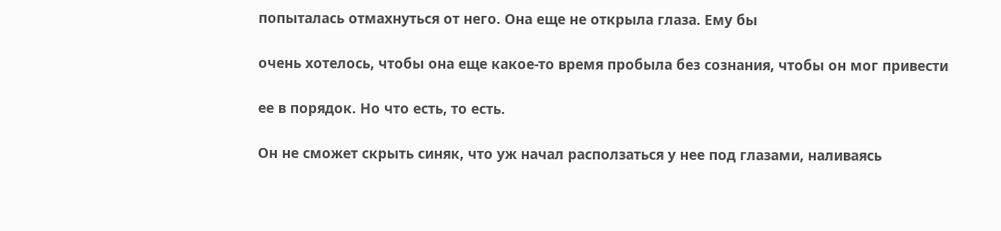попыталась отмахнуться от него. Она еще не открыла глаза. Ему бы

очень хотелось, чтобы она еще какое-то время пробыла без сознания, чтобы он мог привести

ее в порядок. Но что есть, то есть.

Он не сможет скрыть синяк, что уж начал расползаться у нее под глазами, наливаясь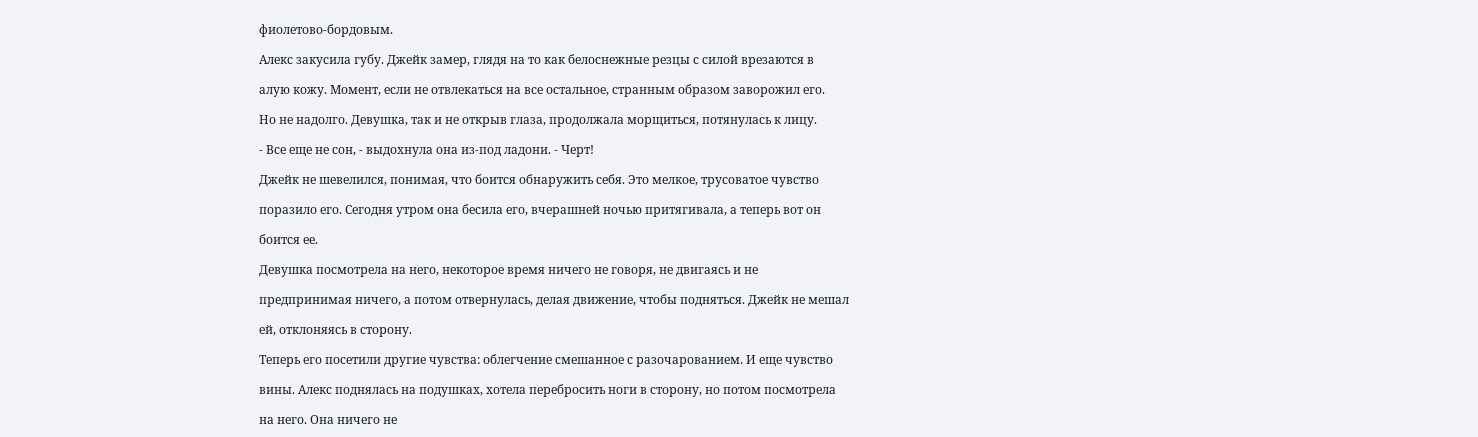фиолетово-бордовым.

Алекс закусила губу. Джейк замер, глядя на то как белоснежные резцы с силой врезаются в

алую кожу. Момент, если не отвлекаться на все остальное, странным образом заворожил его.

Но не надолго. Девушка, так и не открыв глаза, продолжала морщиться, потянулась к лицу.

- Все еще не сон, - выдохнула она из-под ладони. - Черт!

Джейк не шевелился, понимая, что боится обнаружить себя. Это мелкое, трусоватое чувство

поразило его. Сегодня утром она бесила его, вчерашней ночью притягивала, а теперь вот он

боится ее.

Девушка посмотрела на него, некоторое время ничего не говоря, не двигаясь и не

предпринимая ничего, а потом отвернулась, делая движение, чтобы подняться. Джейк не мешал

ей, отклоняясь в сторону.

Теперь его посетили другие чувства: облегчение смешанное с разочарованием. И еще чувство

вины. Алекс поднялась на подушках, хотела перебросить ноги в сторону, но потом посмотрела

на него. Она ничего не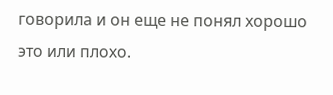говорила и он еще не понял хорошо это или плохо.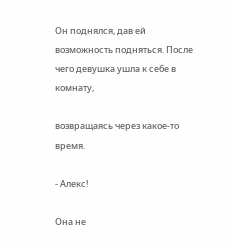Он поднялся, дав ей возможность подняться. После чего девушка ушла к себе в комнату,

возвращаясь через какое-то время.

- Алекс!

Она не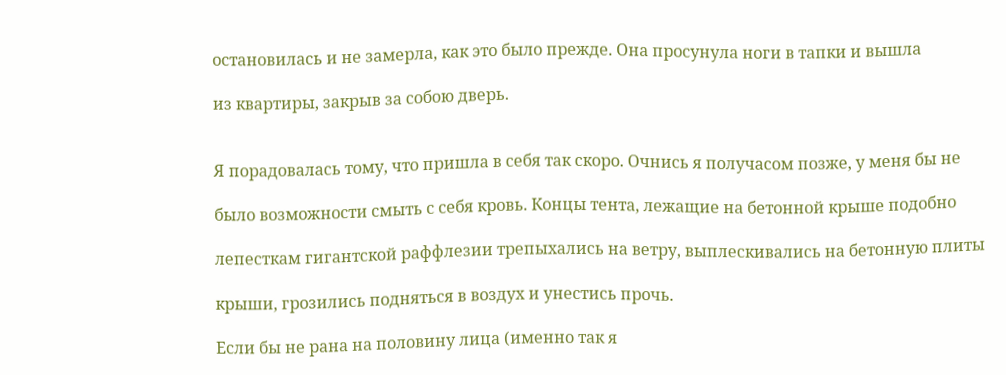остановилась и не замерла, как это было прежде. Она просунула ноги в тапки и вышла

из квартиры, закрыв за собою дверь.


Я порадовалась тому, что пришла в себя так скоро. Очнись я получасом позже, у меня бы не

было возможности смыть с себя кровь. Концы тента, лежащие на бетонной крыше подобно

лепесткам гигантской раффлезии трепыхались на ветру, выплескивались на бетонную плиты

крыши, грозились подняться в воздух и унестись прочь.

Если бы не рана на половину лица (именно так я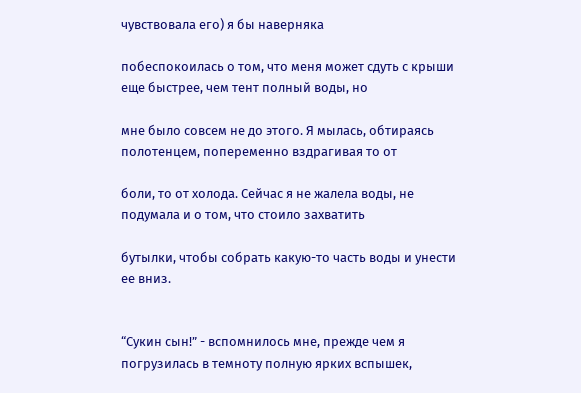чувствовала его) я бы наверняка

побеспокоилась о том, что меня может сдуть с крыши еще быстрее, чем тент полный воды, но

мне было совсем не до этого. Я мылась, обтираясь полотенцем, попеременно вздрагивая то от

боли, то от холода. Сейчас я не жалела воды, не подумала и о том, что стоило захватить

бутылки, чтобы собрать какую-то часть воды и унести ее вниз.


“Сукин сын!” - вспомнилось мне, прежде чем я погрузилась в темноту полную ярких вспышек,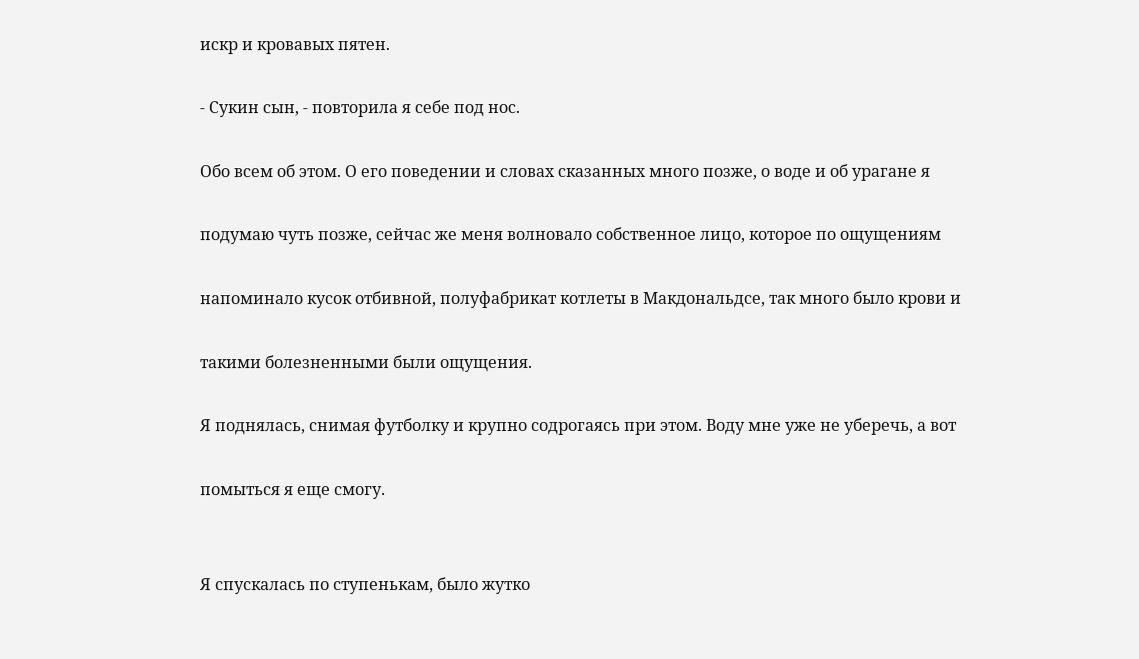искр и кровавых пятен.

- Сукин сын, - повторила я себе под нос.

Обо всем об этом. О его поведении и словах сказанных много позже, о воде и об урагане я

подумаю чуть позже, сейчас же меня волновало собственное лицо, которое по ощущениям

напоминало кусок отбивной, полуфабрикат котлеты в Макдональдсе, так много было крови и

такими болезненными были ощущения.

Я поднялась, снимая футболку и крупно содрогаясь при этом. Воду мне уже не уберечь, а вот

помыться я еще смогу.


Я спускалась по ступенькам, было жутко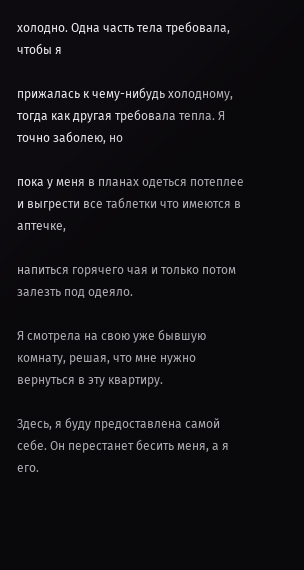холодно. Одна часть тела требовала, чтобы я

прижалась к чему-нибудь холодному, тогда как другая требовала тепла. Я точно заболею, но

пока у меня в планах одеться потеплее и выгрести все таблетки что имеются в аптечке,

напиться горячего чая и только потом залезть под одеяло.

Я смотрела на свою уже бывшую комнату, решая, что мне нужно вернуться в эту квартиру.

Здесь, я буду предоставлена самой себе. Он перестанет бесить меня, а я его.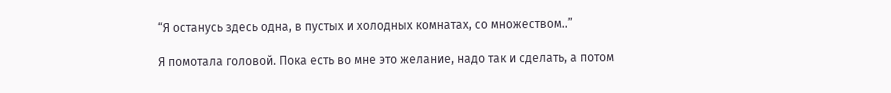“Я останусь здесь одна, в пустых и холодных комнатах, со множеством..”

Я помотала головой. Пока есть во мне это желание, надо так и сделать, а потом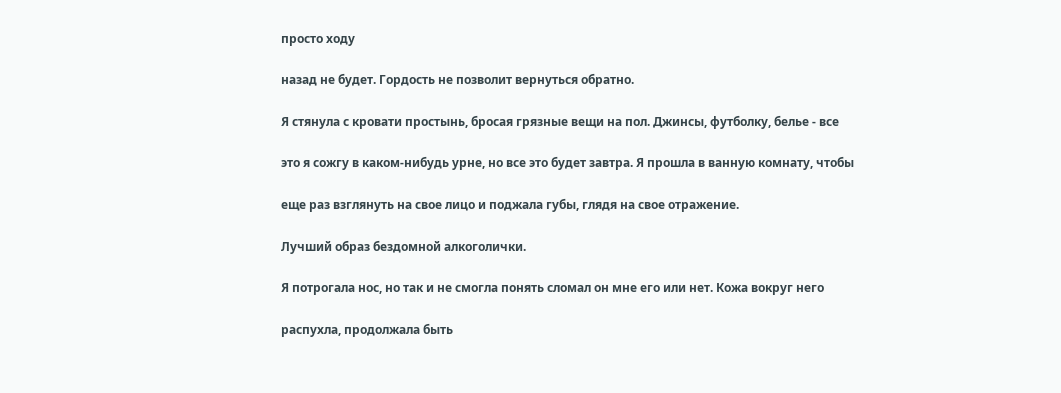просто ходу

назад не будет. Гордость не позволит вернуться обратно.

Я стянула с кровати простынь, бросая грязные вещи на пол. Джинсы, футболку, белье - все

это я сожгу в каком-нибудь урне, но все это будет завтра. Я прошла в ванную комнату, чтобы

еще раз взглянуть на свое лицо и поджала губы, глядя на свое отражение.

Лучший образ бездомной алкоголички.

Я потрогала нос, но так и не смогла понять сломал он мне его или нет. Кожа вокруг него

распухла, продолжала быть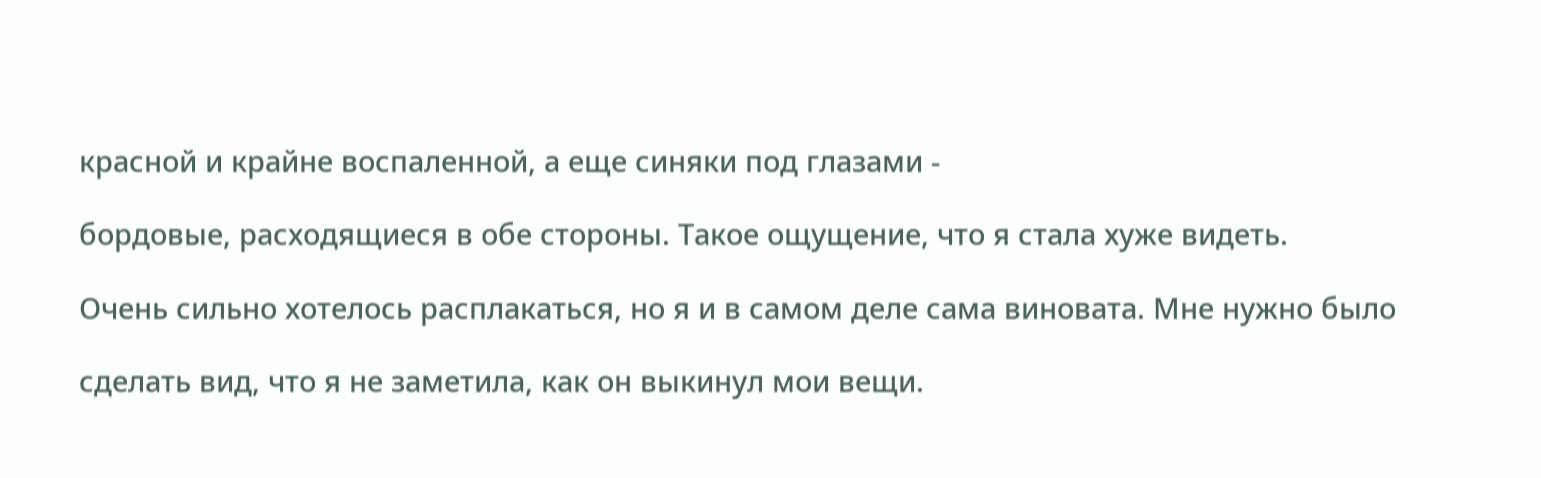красной и крайне воспаленной, а еще синяки под глазами -

бордовые, расходящиеся в обе стороны. Такое ощущение, что я стала хуже видеть.

Очень сильно хотелось расплакаться, но я и в самом деле сама виновата. Мне нужно было

сделать вид, что я не заметила, как он выкинул мои вещи.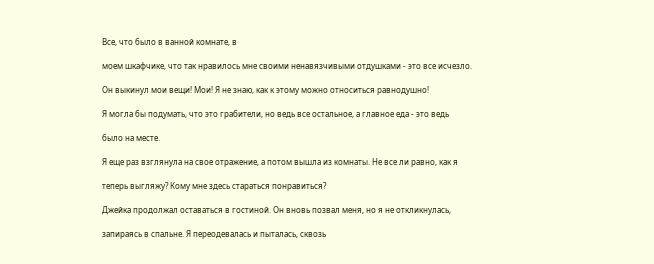Все, что было в ванной комнате, в

моем шкафчике, что так нравилось мне своими ненавязчивыми отдушками - это все исчезло.

Он выкинул мои вещи! Мои! Я не знаю, как к этому можно относиться равнодушно!

Я могла бы подумать, что это грабители, но ведь все остальное, а главное еда - это ведь

было на месте.

Я еще раз взглянула на свое отражение, а потом вышла из комнаты. Не все ли равно, как я

теперь выгляжу? Кому мне здесь стараться понравиться?

Джейка продолжал оставаться в гостиной. Он вновь позвал меня, но я не откликнулась,

запираясь в спальне. Я переодевалась и пыталась, сквозь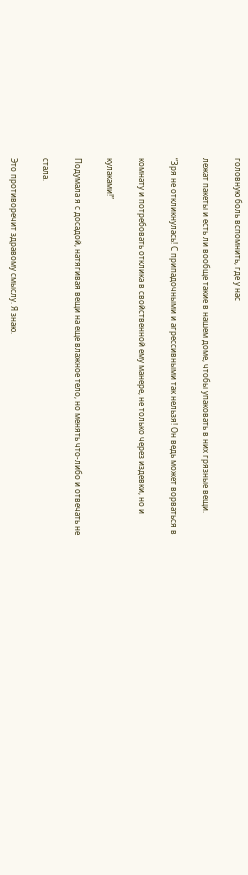головную боль вспомнить, где у нас

лежат пакеты и есть ли вообще такие в нашем доме, чтобы упаковать в них грязные вещи.

“Зря не откликнулась! С припадочными и агрессивными так нельзя! Он ведь может ворваться в

комнату и потребовать отклика в свойственной ему манере, не только через издевки, но и

кулаками!”

Подумала я с досадой, натягивая вещи на еще влажное тело, но менять что-либо и отвечать не

стала.

Это противоречит здравому смыслу. Я знаю.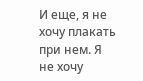И еще, я не хочу плакать при нем. Я не хочу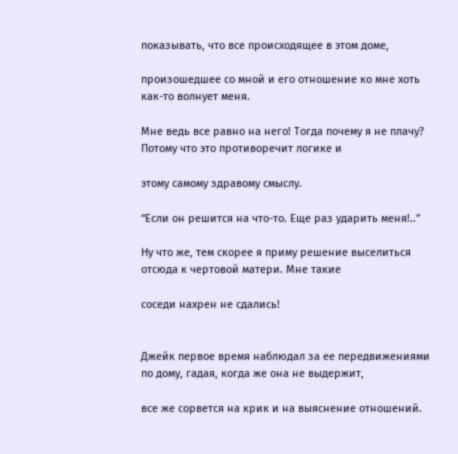показывать, что все происходящее в этом доме,

произошедшее со мной и его отношение ко мне хоть как-то волнует меня.

Мне ведь все равно на него! Тогда почему я не плачу? Потому что это противоречит логике и

этому самому здравому смыслу.

“Если он решится на что-то. Еще раз ударить меня!..”

Ну что же, тем скорее я приму решение выселиться отсюда к чертовой матери. Мне такие

соседи нахрен не сдались!


Джейк первое время наблюдал за ее передвижениями по дому, гадая, когда же она не выдержит,

все же сорвется на крик и на выяснение отношений.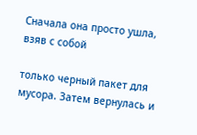Сначала она просто ушла, взяв с собой

только черный пакет для мусора. Затем вернулась и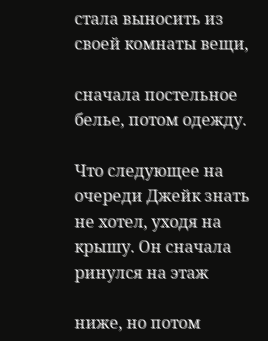стала выносить из своей комнаты вещи,

сначала постельное белье, потом одежду.

Что следующее на очереди Джейк знать не хотел, уходя на крышу. Он сначала ринулся на этаж

ниже, но потом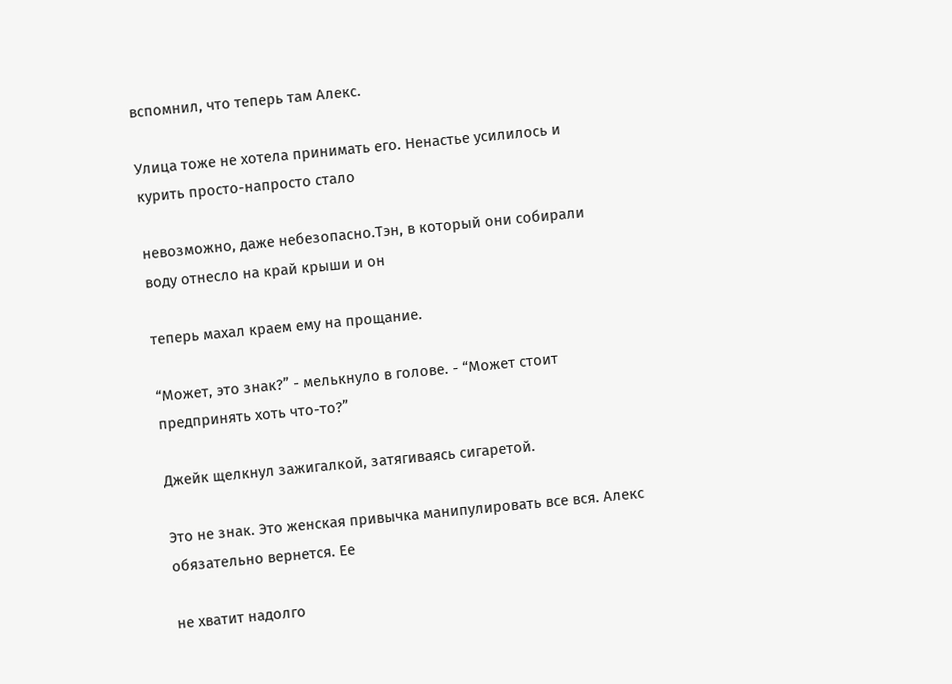вспомнил, что теперь там Алекс.

Улица тоже не хотела принимать его. Ненастье усилилось и курить просто-напросто стало

невозможно, даже небезопасно.Тэн, в который они собирали воду отнесло на край крыши и он

теперь махал краем ему на прощание.

“Может, это знак?” - мелькнуло в голове. - “Может стоит предпринять хоть что-то?”

Джейк щелкнул зажигалкой, затягиваясь сигаретой.

Это не знак. Это женская привычка манипулировать все вся. Алекс обязательно вернется. Ее

не хватит надолго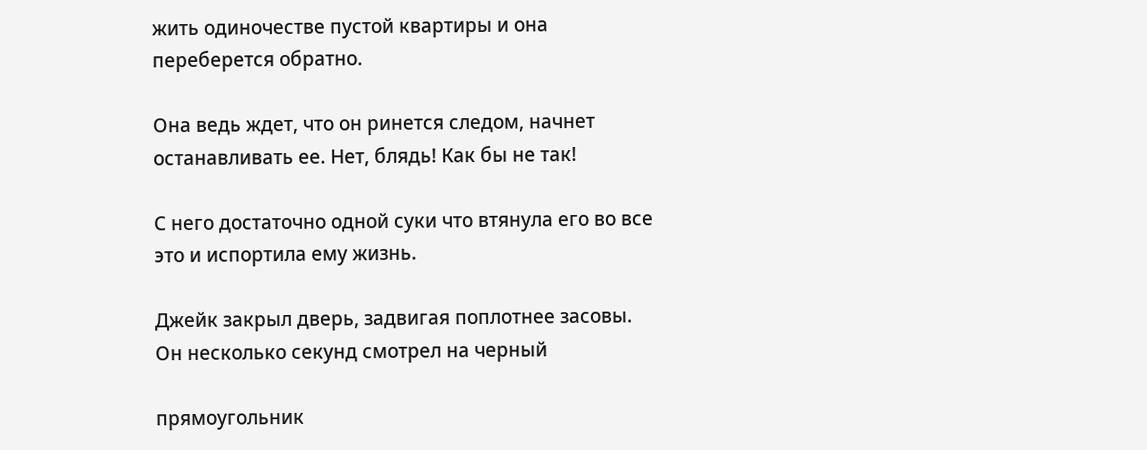жить одиночестве пустой квартиры и она переберется обратно.

Она ведь ждет, что он ринется следом, начнет останавливать ее. Нет, блядь! Как бы не так!

С него достаточно одной суки что втянула его во все это и испортила ему жизнь.

Джейк закрыл дверь, задвигая поплотнее засовы. Он несколько секунд смотрел на черный

прямоугольник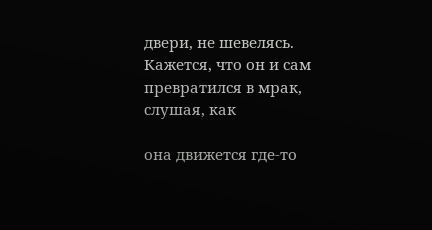двери, не шевелясь. Кажется, что он и сам превратился в мрак, слушая, как

она движется где-то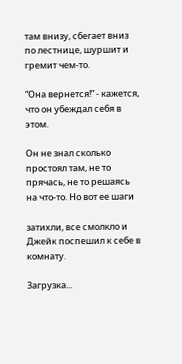там внизу, сбегает вниз по лестнице, шуршит и гремит чем-то.

“Она вернется!” - кажется, что он убеждал себя в этом.

Он не знал сколько простоял там, не то прячась, не то решаясь на что-то. Но вот ее шаги

затихли, все смолкло и Джейк поспешил к себе в комнату.

Загрузка...